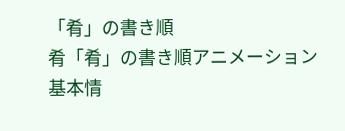「肴」の書き順
肴「肴」の書き順アニメーション
基本情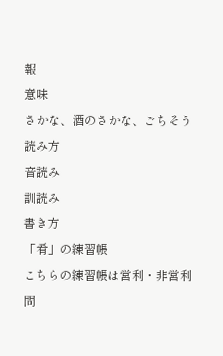報
意味
さかな、酒のさかな、ごちそう
読み方
音読み
訓読み
書き方
「肴」の練習帳
こちらの練習帳は営利・非営利問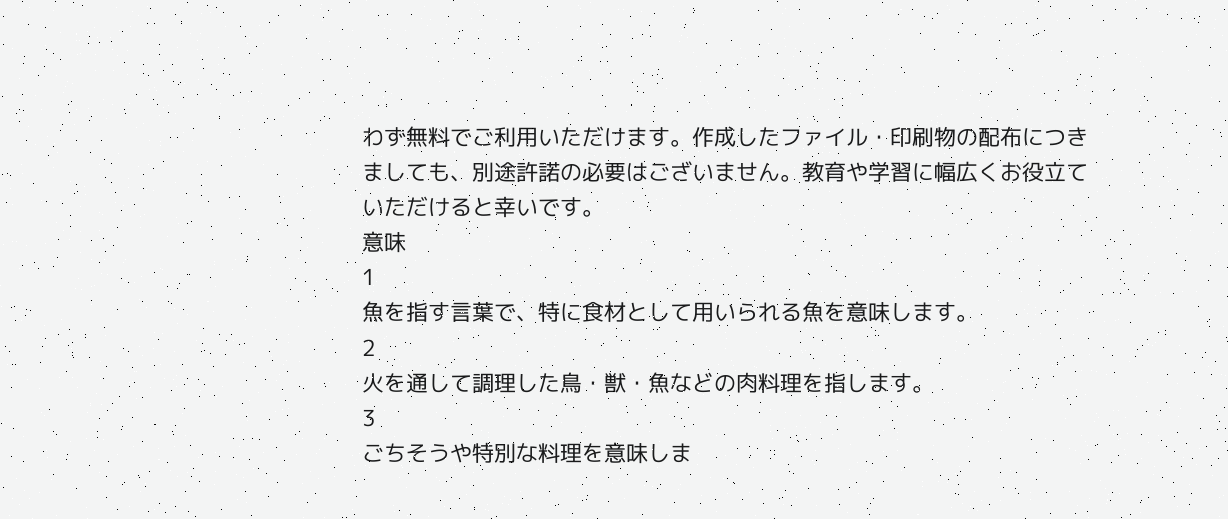わず無料でご利用いただけます。作成したファイル・印刷物の配布につきましても、別途許諾の必要はございません。教育や学習に幅広くお役立ていただけると幸いです。
意味
1
魚を指す言葉で、特に食材として用いられる魚を意味します。
2
火を通して調理した鳥・獣・魚などの肉料理を指します。
3
ごちそうや特別な料理を意味しま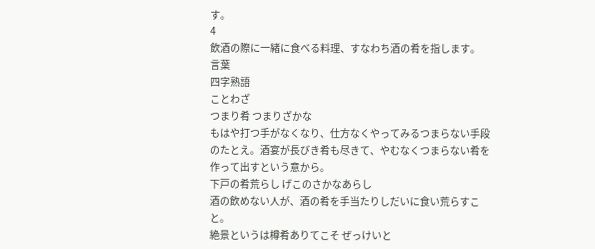す。
4
飲酒の際に一緒に食べる料理、すなわち酒の肴を指します。
言葉
四字熟語
ことわざ
つまり肴 つまりざかな
もはや打つ手がなくなり、仕方なくやってみるつまらない手段のたとえ。酒宴が長びき肴も尽きて、やむなくつまらない肴を作って出すという意から。
下戸の肴荒らし げこのさかなあらし
酒の飲めない人が、酒の肴を手当たりしだいに食い荒らすこと。
絶景というは樽肴ありてこそ ぜっけいと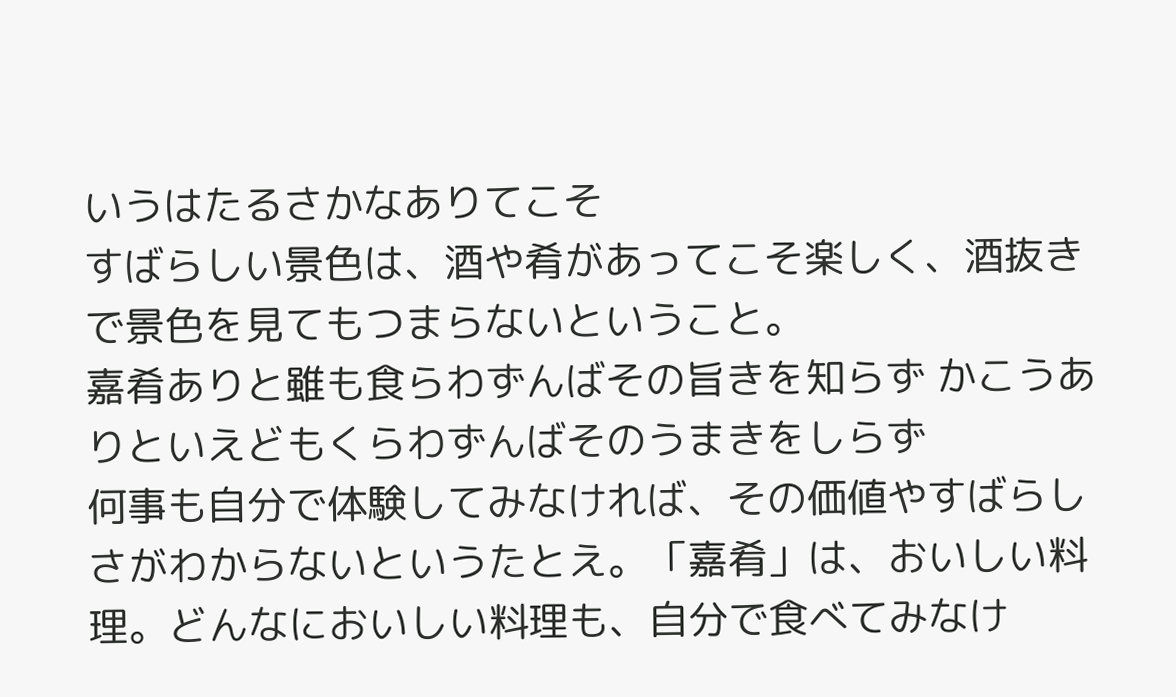いうはたるさかなありてこそ
すばらしい景色は、酒や肴があってこそ楽しく、酒抜きで景色を見てもつまらないということ。
嘉肴ありと雖も食らわずんばその旨きを知らず かこうありといえどもくらわずんばそのうまきをしらず
何事も自分で体験してみなければ、その価値やすばらしさがわからないというたとえ。「嘉肴」は、おいしい料理。どんなにおいしい料理も、自分で食べてみなけ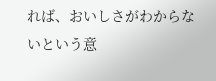れば、おいしさがわからないという意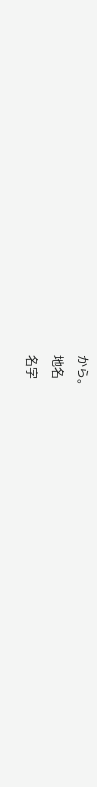から。
地名
名字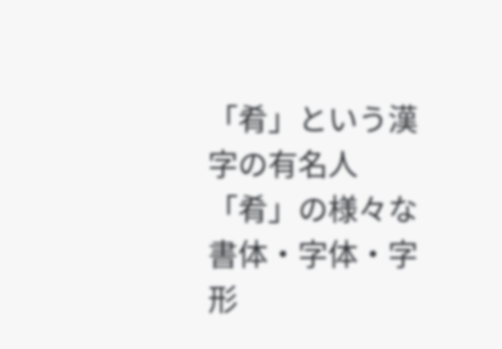「肴」という漢字の有名人
「肴」の様々な書体・字体・字形